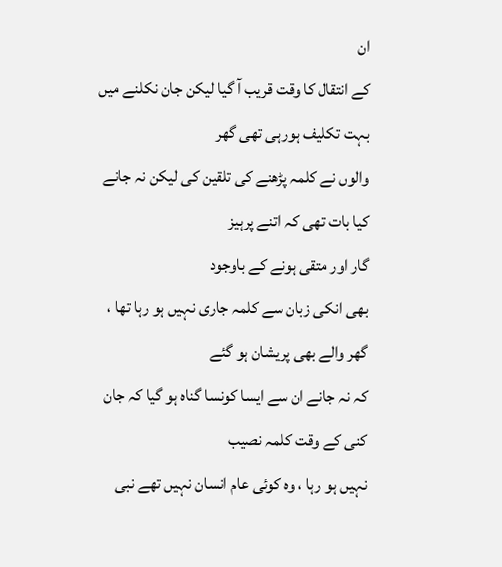ان
کے انتقال کا وقت قریب آ گیا لیکن جان نکلنے میں بہت تکلیف ہورہی تھی گھر
والوں نے کلمہ پڑھنے کی تلقین کی لیکن نہ جانے کیا بات تھی کہ اتنے پرہیز
گار اور متقی ہونے کے باوجود
بھی انکی زبان سے کلمہ جاری نہیں ہو رہا تھا ، گھر والے بھی پریشان ہو گئے
کہ نہ جانے ان سے ایسا کونسا گناہ ہو گیا کہ جان کنی کے وقت کلمہ نصیب
نہیں ہو رہا ، وہ کوئی عام انسان نہیں تھے نبی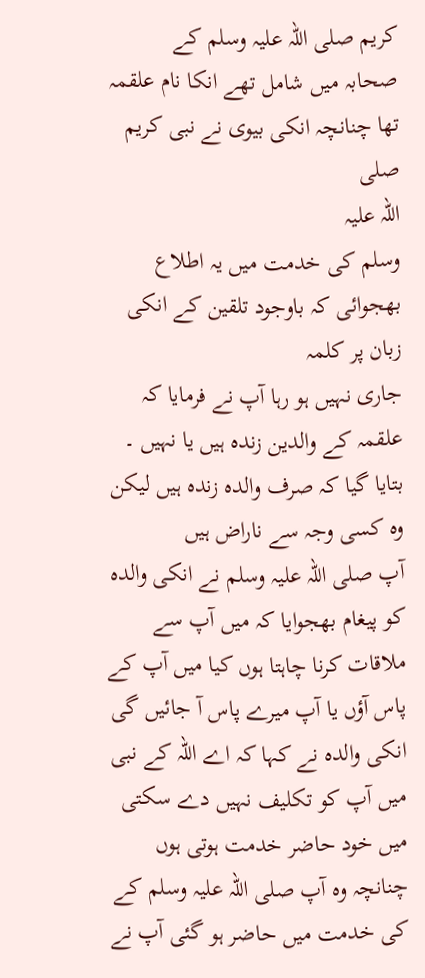کریم صلی اللہ علیہ وسلم کے
صحابہ میں شامل تھے انکا نام علقمہ تھا چنانچہ انکی بیوی نے نبی کریم صلی
اللہ علیہ
وسلم کی خدمت میں یہ اطلاع بھجوائی کہ باوجود تلقین کے انکی زبان پر کلمہ
جاری نہیں ہو رہا آپ نے فرمایا کہ علقمہ کے والدین زندہ ہیں یا نہیں ۔
بتایا گیا کہ صرف والدہ زندہ ہیں لیکن وہ کسی وجہ سے ناراض ہیں
آپ صلی اللہ علیہ وسلم نے انکی والدہ کو پیغام بھجوایا کہ میں آپ سے ملاقات کرنا چاہتا ہوں کیا میں آپ کے پاس آؤں یا آپ میرے پاس آ جائیں گی انکی والدہ نے کہا کہ اے اللہ کے نبی میں آپ کو تکلیف نہیں دے سکتی میں خود حاضر خدمت ہوتی ہوں چنانچہ وہ آپ صلی اللہ علیہ وسلم کے کی خدمت میں حاضر ہو گئی آپ نے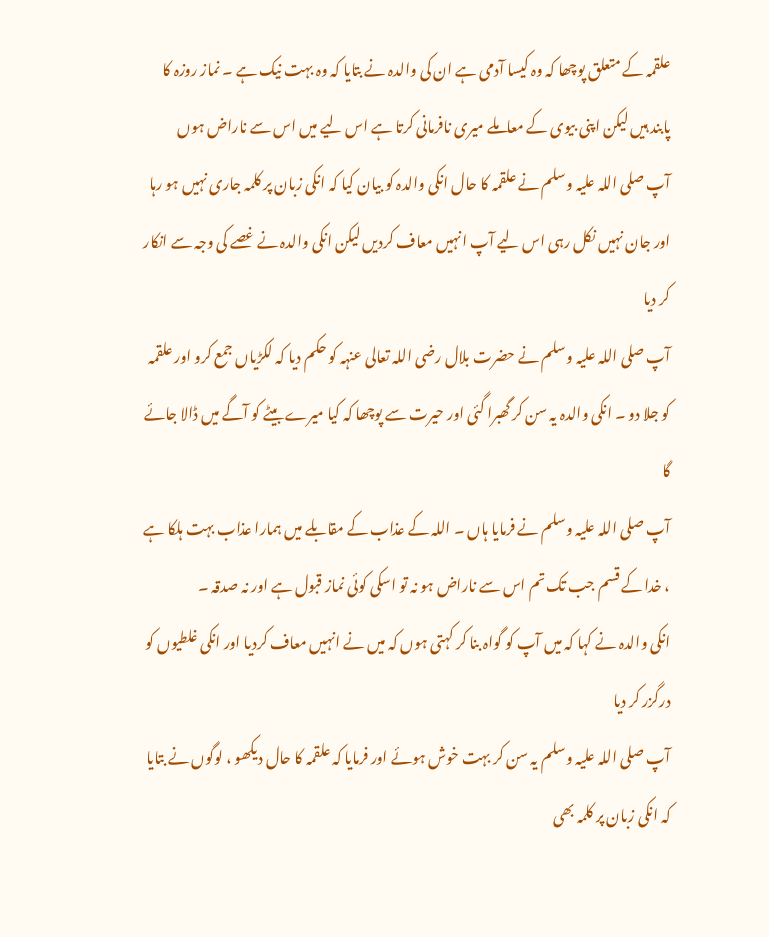علقمہ کے متعلق پوچھا کہ وہ کیسا آدمی ہے ان کی والدہ نے بتایا کہ وہ بہت نیک ہے ۔ نماز روزہ کا پابند ہیں لیکن اپنی بیوی کے معاملے میری نافرمانی کرتا ہے اس لیے میں اس سے ناراض ہوں
آپ صلی اللہ علیہ وسلم نے علقمہ کا حال انکی والدہ کو بیان کیا کہ انکی زبان پر کلمہ جاری نہیں ہو رہا اور جان نہیں نکل رہی اس لیے آپ انہیں معاف کردیں لیکن انکی والدہ نے غصے کی وجہ سے انکار کر دیا
آپ صلی اللہ علیہ وسلم نے حضرت بلال رضی اللہ تعالی عنہہ کو حکم دیا کہ لکڑیاں جمع کرو اور علقمہ کو جلا دو ۔ انکی والدہ یہ سن کر گھبرا گئی اور حیرت سے پوچھا کہ کیا میرے بیٹے کو آگے میں ڈالا جائے گا
آپ صلی اللہ علیہ وسلم نے فرمایا ہاں ۔ اللہ کے عذاب کے مقابلے میں ہمارا عذاب بہت ہلکا ہے ، خدا کے قسم جب تک تم اس سے ناراض ہو نہ تو اسکی کوئی نماز قبول ہے اور نہ صدقہ ۔
انکی والدہ نے کہا کہ میں آپ کو گواہ بنا کر کہتی ہوں کہ میں نے انہیں معاف کردیا اور انکی غلطیوں کو درگزر کر دیا
آپ صلی اللہ علیہ وسلم یہ سن کر بہت خوش ہوئے اور فرمایا کہ علقمہ کا حال دیکھو ، لوگوں نے بتایا کہ انکی زبان پر کلمہ بھی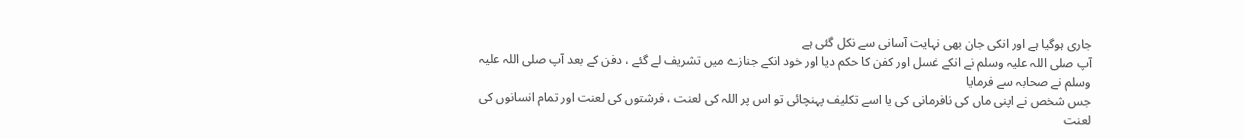جاری ہوگیا ہے اور انکی جان بھی نہایت آسانی سے نکل گئی ہے
آپ صلی اللہ علیہ وسلم نے انکے غسل اور کفن کا حکم دیا اور خود انکے جنازے میں تشریف لے گئے ، دفن کے بعد آپ صلی اللہ علیہ وسلم نے صحابہ سے فرمایا
جس شخص نے اپنی ماں کی نافرمانی کی یا اسے تکلیف پہنچائی تو اس پر اللہ کی لعنت ، فرشتوں کی لعنت اور تمام انسانوں کی لعنت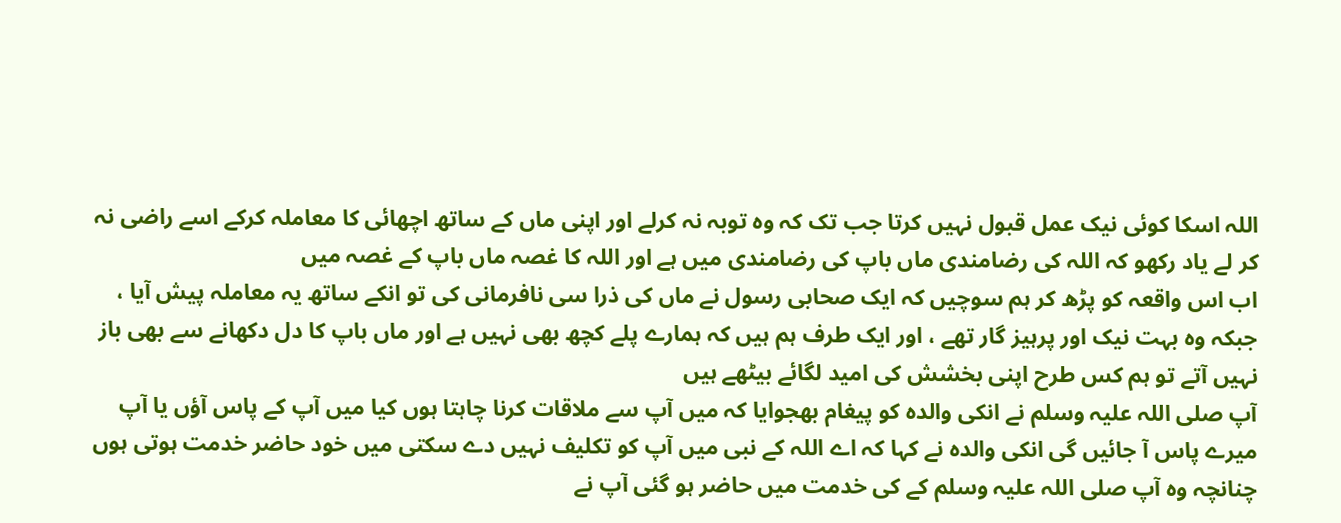اللہ اسکا کوئی نیک عمل قبول نہیں کرتا جب تک کہ وہ توبہ نہ کرلے اور اپنی ماں کے ساتھ اچھائی کا معاملہ کرکے اسے راضی نہ کر لے یاد رکھو کہ اللہ کی رضامندی ماں باپ کی رضامندی میں ہے اور اللہ کا غصہ ماں باپ کے غصہ میں
اب اس واقعہ کو پڑھ کر ہم سوچیں کہ ایک صحابی رسول نے ماں کی ذرا سی نافرمانی کی تو انکے ساتھ یہ معاملہ پیش آیا ، جبکہ وہ بہت نیک اور پرہیز گار تھے ، اور ایک طرف ہم ہیں کہ ہمارے پلے کچھ بھی نہیں ہے اور ماں باپ کا دل دکھانے سے بھی باز نہیں آتے تو ہم کس طرح اپنی بخشش کی امید لگائے بیٹھے ہیں
آپ صلی اللہ علیہ وسلم نے انکی والدہ کو پیغام بھجوایا کہ میں آپ سے ملاقات کرنا چاہتا ہوں کیا میں آپ کے پاس آؤں یا آپ میرے پاس آ جائیں گی انکی والدہ نے کہا کہ اے اللہ کے نبی میں آپ کو تکلیف نہیں دے سکتی میں خود حاضر خدمت ہوتی ہوں چنانچہ وہ آپ صلی اللہ علیہ وسلم کے کی خدمت میں حاضر ہو گئی آپ نے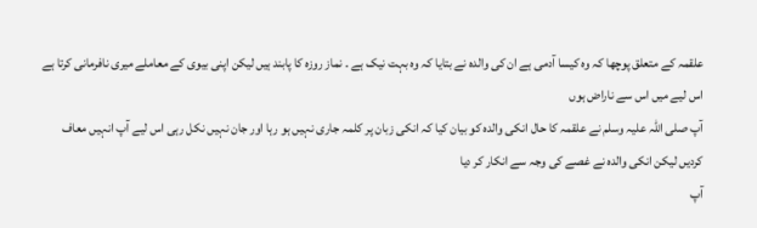علقمہ کے متعلق پوچھا کہ وہ کیسا آدمی ہے ان کی والدہ نے بتایا کہ وہ بہت نیک ہے ۔ نماز روزہ کا پابند ہیں لیکن اپنی بیوی کے معاملے میری نافرمانی کرتا ہے اس لیے میں اس سے ناراض ہوں
آپ صلی اللہ علیہ وسلم نے علقمہ کا حال انکی والدہ کو بیان کیا کہ انکی زبان پر کلمہ جاری نہیں ہو رہا اور جان نہیں نکل رہی اس لیے آپ انہیں معاف کردیں لیکن انکی والدہ نے غصے کی وجہ سے انکار کر دیا
آپ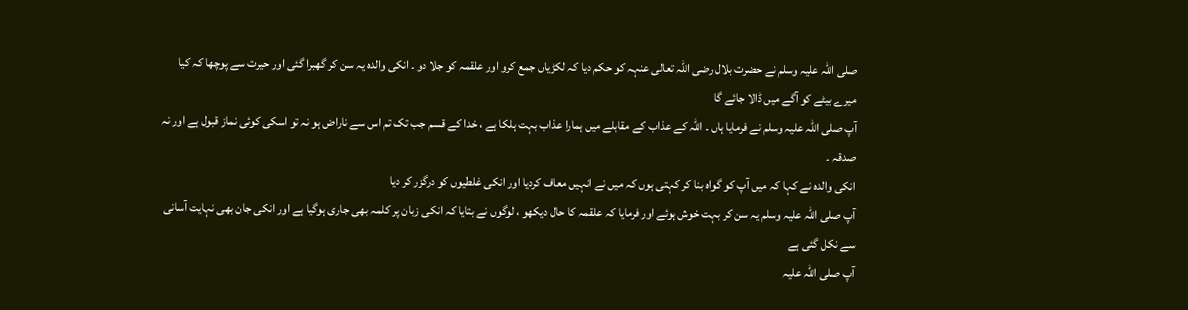صلی اللہ علیہ وسلم نے حضرت بلال رضی اللہ تعالی عنہہ کو حکم دیا کہ لکڑیاں جمع کرو اور علقمہ کو جلا دو ۔ انکی والدہ یہ سن کر گھبرا گئی اور حیرت سے پوچھا کہ کیا میرے بیٹے کو آگے میں ڈالا جائے گا
آپ صلی اللہ علیہ وسلم نے فرمایا ہاں ۔ اللہ کے عذاب کے مقابلے میں ہمارا عذاب بہت ہلکا ہے ، خدا کے قسم جب تک تم اس سے ناراض ہو نہ تو اسکی کوئی نماز قبول ہے اور نہ صدقہ ۔
انکی والدہ نے کہا کہ میں آپ کو گواہ بنا کر کہتی ہوں کہ میں نے انہیں معاف کردیا اور انکی غلطیوں کو درگزر کر دیا
آپ صلی اللہ علیہ وسلم یہ سن کر بہت خوش ہوئے اور فرمایا کہ علقمہ کا حال دیکھو ، لوگوں نے بتایا کہ انکی زبان پر کلمہ بھی جاری ہوگیا ہے اور انکی جان بھی نہایت آسانی سے نکل گئی ہے
آپ صلی اللہ علیہ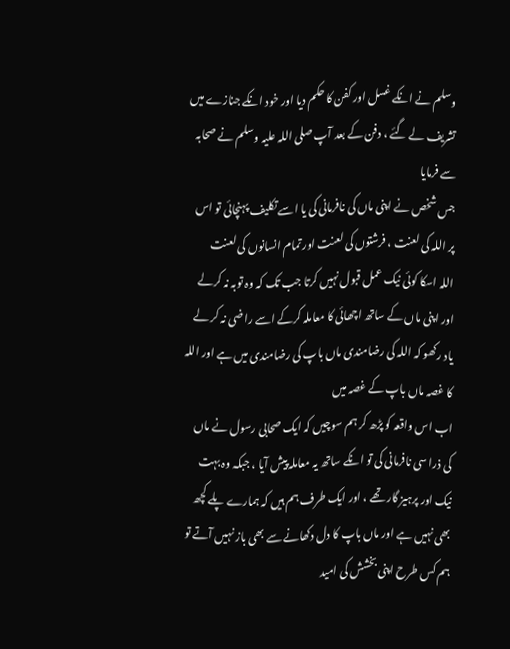وسلم نے انکے غسل اور کفن کا حکم دیا اور خود انکے جنازے میں تشریف لے گئے ، دفن کے بعد آپ صلی اللہ علیہ وسلم نے صحابہ سے فرمایا
جس شخص نے اپنی ماں کی نافرمانی کی یا اسے تکلیف پہنچائی تو اس پر اللہ کی لعنت ، فرشتوں کی لعنت اور تمام انسانوں کی لعنت
اللہ اسکا کوئی نیک عمل قبول نہیں کرتا جب تک کہ وہ توبہ نہ کرلے اور اپنی ماں کے ساتھ اچھائی کا معاملہ کرکے اسے راضی نہ کر لے یاد رکھو کہ اللہ کی رضامندی ماں باپ کی رضامندی میں ہے اور اللہ کا غصہ ماں باپ کے غصہ میں
اب اس واقعہ کو پڑھ کر ہم سوچیں کہ ایک صحابی رسول نے ماں کی ذرا سی نافرمانی کی تو انکے ساتھ یہ معاملہ پیش آیا ، جبکہ وہ بہت نیک اور پرہیز گار تھے ، اور ایک طرف ہم ہیں کہ ہمارے پلے کچھ بھی نہیں ہے اور ماں باپ کا دل دکھانے سے بھی باز نہیں آتے تو ہم کس طرح اپنی بخشش کی امید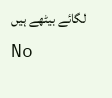لگائے بیٹھے ہیں
No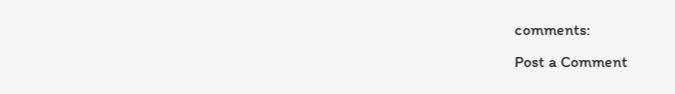comments:
Post a Comment